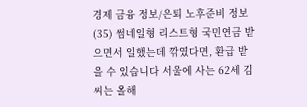경제 금융 정보/은퇴 노후준비 정보 (35) 썸네일형 리스트형 국민연금 받으면서 일했는데 깎였다면, 환급 받을 수 있습니다 서울에 사는 62세 김 씨는 올해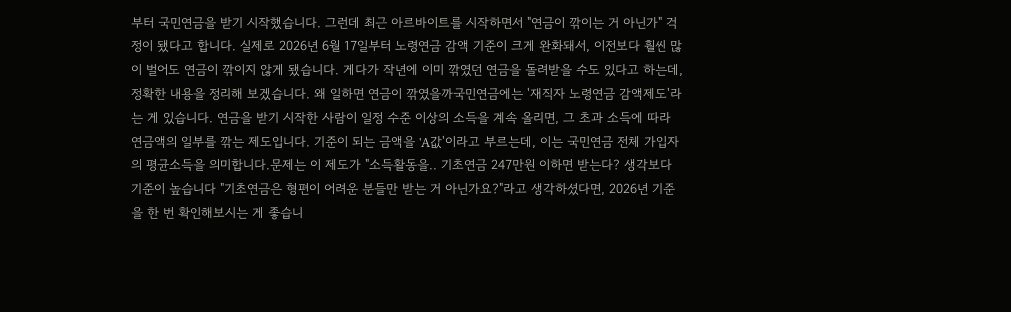부터 국민연금을 받기 시작했습니다. 그런데 최근 아르바이트를 시작하면서 "연금이 깎이는 거 아닌가" 걱정이 됐다고 합니다. 실제로 2026년 6월 17일부터 노령연금 감액 기준이 크게 완화돼서, 이전보다 훨씬 많이 벌어도 연금이 깎이지 않게 됐습니다. 게다가 작년에 이미 깎였던 연금을 돌려받을 수도 있다고 하는데, 정확한 내용을 정리해 보겠습니다. 왜 일하면 연금이 깎였을까국민연금에는 '재직자 노령연금 감액제도'라는 게 있습니다. 연금을 받기 시작한 사람이 일정 수준 이상의 소득을 계속 올리면, 그 초과 소득에 따라 연금액의 일부를 깎는 제도입니다. 기준이 되는 금액을 'A값'이라고 부르는데, 이는 국민연금 전체 가입자의 평균소득을 의미합니다.문제는 이 제도가 "소득활동을.. 기초연금 247만원 이하면 받는다? 생각보다 기준이 높습니다 "기초연금은 형편이 어려운 분들만 받는 거 아닌가요?"라고 생각하셨다면, 2026년 기준을 한 번 확인해보시는 게 좋습니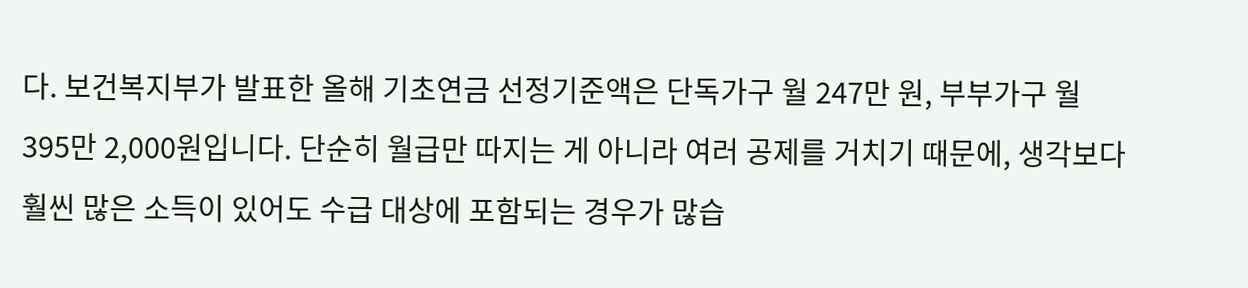다. 보건복지부가 발표한 올해 기초연금 선정기준액은 단독가구 월 247만 원, 부부가구 월 395만 2,000원입니다. 단순히 월급만 따지는 게 아니라 여러 공제를 거치기 때문에, 생각보다 훨씬 많은 소득이 있어도 수급 대상에 포함되는 경우가 많습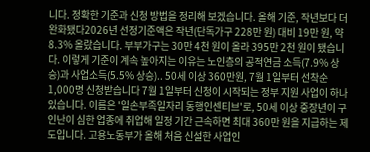니다. 정확한 기준과 신청 방법을 정리해 보겠습니다. 올해 기준, 작년보다 더 완화됐다2026년 선정기준액은 작년(단독가구 228만 원) 대비 19만 원, 약 8.3% 올랐습니다. 부부가구는 30만 4천 원이 올라 395만 2천 원이 됐습니다. 이렇게 기준이 계속 높아지는 이유는 노인층의 공적연금 소득(7.9% 상승)과 사업소득(5.5% 상승).. 50세 이상 360만원, 7월 1일부터 선착순 1,000명 신청받습니다 7월 1일부터 신청이 시작되는 정부 지원 사업이 하나 있습니다. 이름은 '일손부족일자리 동행인센티브'로, 50세 이상 중장년이 구인난이 심한 업종에 취업해 일정 기간 근속하면 최대 360만 원을 지급하는 제도입니다. 고용노동부가 올해 처음 신설한 사업인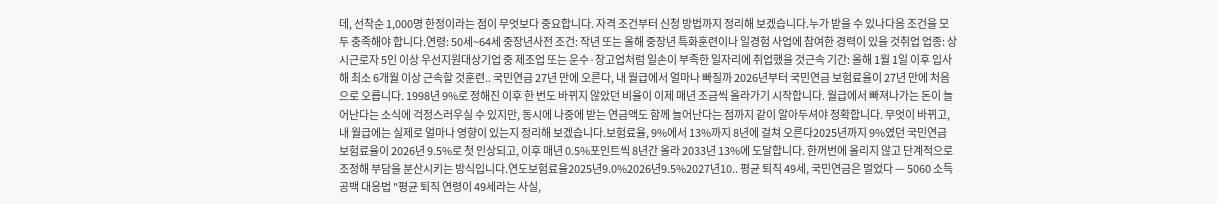데, 선착순 1,000명 한정이라는 점이 무엇보다 중요합니다. 자격 조건부터 신청 방법까지 정리해 보겠습니다.누가 받을 수 있나다음 조건을 모두 충족해야 합니다.연령: 50세~64세 중장년사전 조건: 작년 또는 올해 중장년 특화훈련이나 일경험 사업에 참여한 경력이 있을 것취업 업종: 상시근로자 5인 이상 우선지원대상기업 중 제조업 또는 운수·창고업처럼 일손이 부족한 일자리에 취업했을 것근속 기간: 올해 1월 1일 이후 입사해 최소 6개월 이상 근속할 것훈련.. 국민연금 27년 만에 오른다, 내 월급에서 얼마나 빠질까 2026년부터 국민연금 보험료율이 27년 만에 처음으로 오릅니다. 1998년 9%로 정해진 이후 한 번도 바뀌지 않았던 비율이 이제 매년 조금씩 올라가기 시작합니다. 월급에서 빠져나가는 돈이 늘어난다는 소식에 걱정스러우실 수 있지만, 동시에 나중에 받는 연금액도 함께 늘어난다는 점까지 같이 알아두셔야 정확합니다. 무엇이 바뀌고, 내 월급에는 실제로 얼마나 영향이 있는지 정리해 보겠습니다.보험료율, 9%에서 13%까지 8년에 걸쳐 오른다2025년까지 9%였던 국민연금 보험료율이 2026년 9.5%로 첫 인상되고, 이후 매년 0.5%포인트씩 8년간 올라 2033년 13%에 도달합니다. 한꺼번에 올리지 않고 단계적으로 조정해 부담을 분산시키는 방식입니다.연도보험료율2025년9.0%2026년9.5%2027년10.. 평균 퇴직 49세, 국민연금은 멀었다 — 5060 소득 공백 대응법 "평균 퇴직 연령이 49세라는 사실,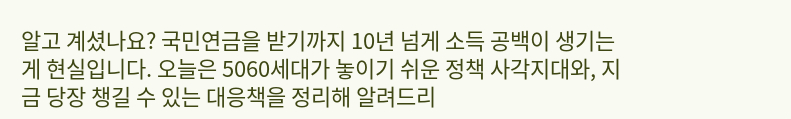알고 계셨나요? 국민연금을 받기까지 10년 넘게 소득 공백이 생기는 게 현실입니다. 오늘은 5060세대가 놓이기 쉬운 정책 사각지대와, 지금 당장 챙길 수 있는 대응책을 정리해 알려드리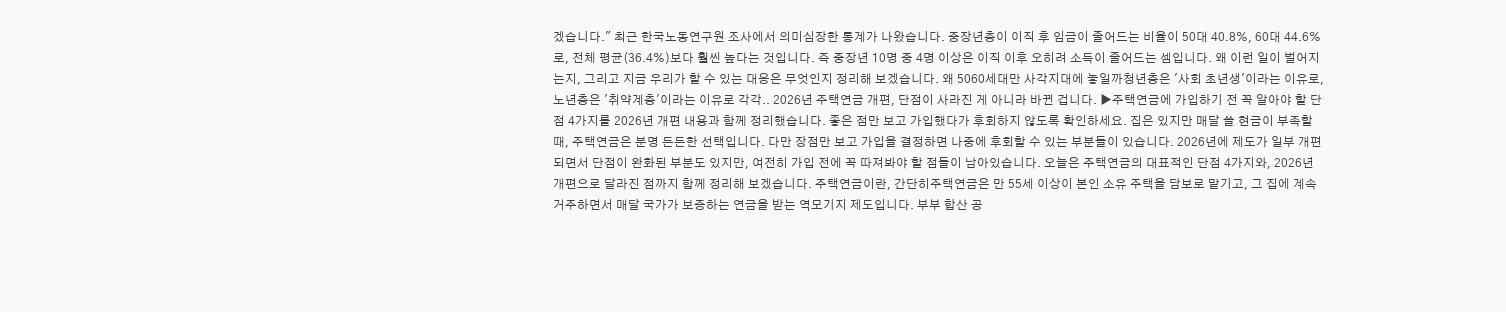겠습니다." 최근 한국노동연구원 조사에서 의미심장한 통계가 나왔습니다. 중장년층이 이직 후 임금이 줄어드는 비율이 50대 40.8%, 60대 44.6%로, 전체 평균(36.4%)보다 훨씬 높다는 것입니다. 즉 중장년 10명 중 4명 이상은 이직 이후 오히려 소득이 줄어드는 셈입니다. 왜 이런 일이 벌어지는지, 그리고 지금 우리가 할 수 있는 대응은 무엇인지 정리해 보겠습니다. 왜 5060세대만 사각지대에 놓일까청년층은 '사회 초년생'이라는 이유로, 노년층은 '취약계층'이라는 이유로 각각.. 2026년 주택연금 개편, 단점이 사라진 게 아니라 바뀐 겁니다. ▶주택연금에 가입하기 전 꼭 알아야 할 단점 4가지를 2026년 개편 내용과 함께 정리했습니다. 좋은 점만 보고 가입했다가 후회하지 않도록 확인하세요. 집은 있지만 매달 쓸 현금이 부족할 때, 주택연금은 분명 든든한 선택입니다. 다만 장점만 보고 가입을 결정하면 나중에 후회할 수 있는 부분들이 있습니다. 2026년에 제도가 일부 개편되면서 단점이 완화된 부분도 있지만, 여전히 가입 전에 꼭 따져봐야 할 점들이 남아있습니다. 오늘은 주택연금의 대표적인 단점 4가지와, 2026년 개편으로 달라진 점까지 함께 정리해 보겠습니다. 주택연금이란, 간단히주택연금은 만 55세 이상이 본인 소유 주택을 담보로 맡기고, 그 집에 계속 거주하면서 매달 국가가 보증하는 연금을 받는 역모기지 제도입니다. 부부 합산 공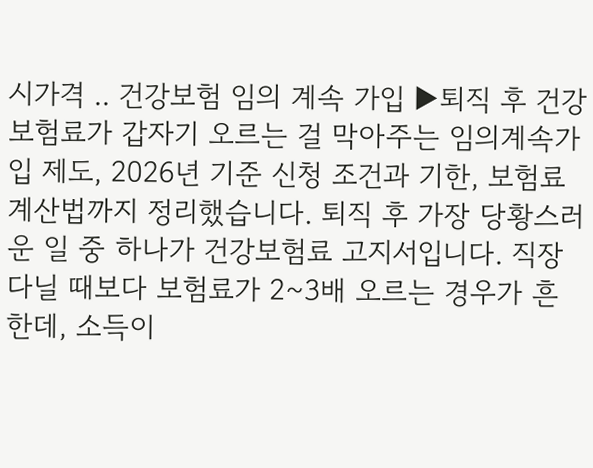시가격 .. 건강보험 임의 계속 가입 ▶퇴직 후 건강보험료가 갑자기 오르는 걸 막아주는 임의계속가입 제도, 2026년 기준 신청 조건과 기한, 보험료 계산법까지 정리했습니다. 퇴직 후 가장 당황스러운 일 중 하나가 건강보험료 고지서입니다. 직장 다닐 때보다 보험료가 2~3배 오르는 경우가 흔한데, 소득이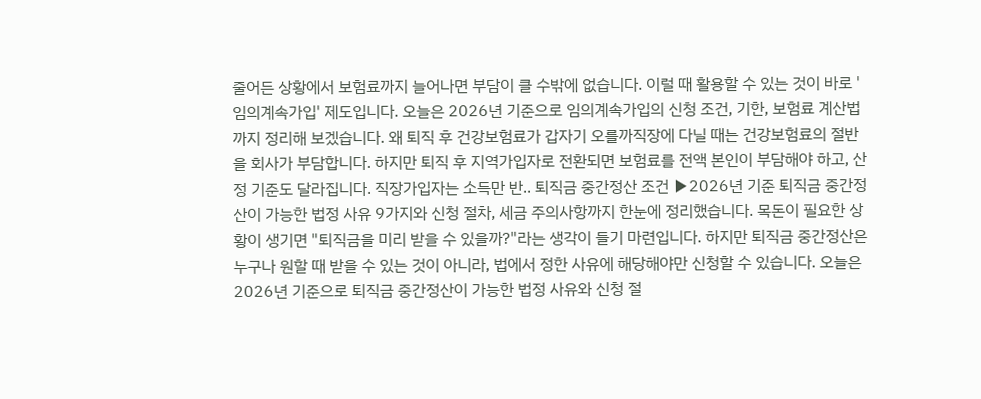줄어든 상황에서 보험료까지 늘어나면 부담이 클 수밖에 없습니다. 이럴 때 활용할 수 있는 것이 바로 '임의계속가입' 제도입니다. 오늘은 2026년 기준으로 임의계속가입의 신청 조건, 기한, 보험료 계산법까지 정리해 보겠습니다. 왜 퇴직 후 건강보험료가 갑자기 오를까직장에 다닐 때는 건강보험료의 절반을 회사가 부담합니다. 하지만 퇴직 후 지역가입자로 전환되면 보험료를 전액 본인이 부담해야 하고, 산정 기준도 달라집니다. 직장가입자는 소득만 반.. 퇴직금 중간정산 조건 ▶2026년 기준 퇴직금 중간정산이 가능한 법정 사유 9가지와 신청 절차, 세금 주의사항까지 한눈에 정리했습니다. 목돈이 필요한 상황이 생기면 "퇴직금을 미리 받을 수 있을까?"라는 생각이 들기 마련입니다. 하지만 퇴직금 중간정산은 누구나 원할 때 받을 수 있는 것이 아니라, 법에서 정한 사유에 해당해야만 신청할 수 있습니다. 오늘은 2026년 기준으로 퇴직금 중간정산이 가능한 법정 사유와 신청 절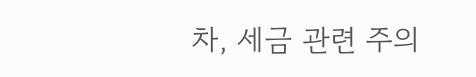차, 세금 관련 주의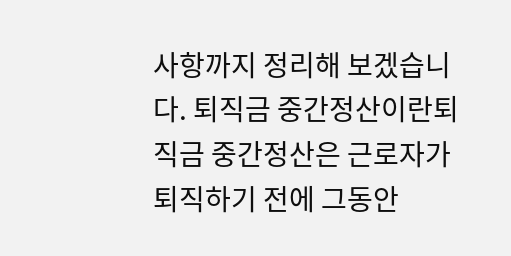사항까지 정리해 보겠습니다. 퇴직금 중간정산이란퇴직금 중간정산은 근로자가 퇴직하기 전에 그동안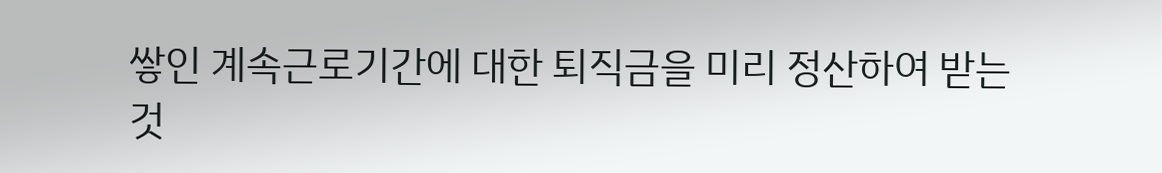쌓인 계속근로기간에 대한 퇴직금을 미리 정산하여 받는 것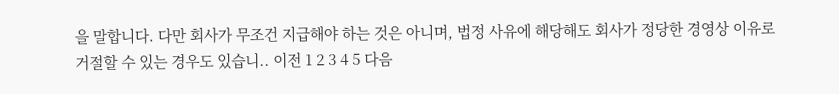을 말합니다. 다만 회사가 무조건 지급해야 하는 것은 아니며, 법정 사유에 해당해도 회사가 정당한 경영상 이유로 거절할 수 있는 경우도 있습니.. 이전 1 2 3 4 5 다음